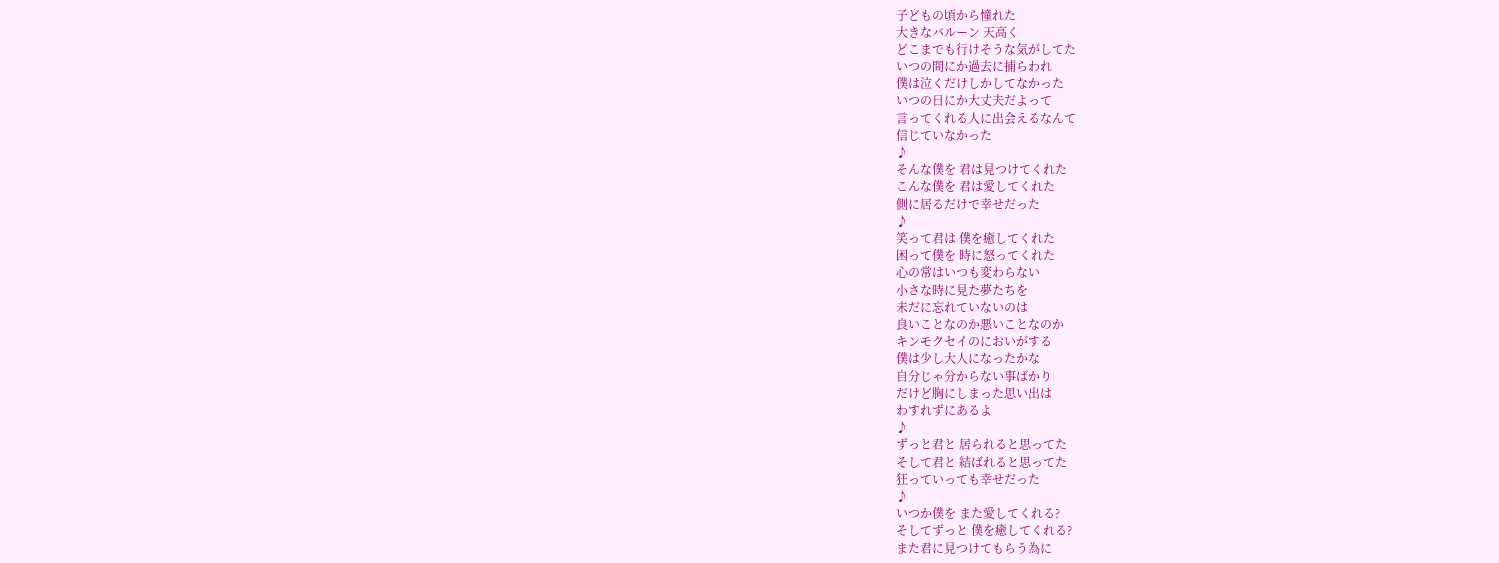子どもの頃から憧れた
大きなバルーン 天高く
どこまでも行けそうな気がしてた
いつの間にか過去に捕らわれ
僕は泣くだけしかしてなかった
いつの日にか大丈夫だよって
言ってくれる人に出会えるなんて
信じていなかった
♪
そんな僕を 君は見つけてくれた
こんな僕を 君は愛してくれた
側に居るだけで幸せだった
♪
笑って君は 僕を癒してくれた
困って僕を 時に怒ってくれた
心の常はいつも変わらない
小さな時に見た夢たちを
未だに忘れていないのは
良いことなのか悪いことなのか
キンモクセイのにおいがする
僕は少し大人になったかな
自分じゃ分からない事ばかり
だけど胸にしまった思い出は
わすれずにあるよ
♪
ずっと君と 居られると思ってた
そして君と 結ばれると思ってた
狂っていっても幸せだった
♪
いつか僕を また愛してくれる?
そしてずっと 僕を癒してくれる?
また君に見つけてもらう為に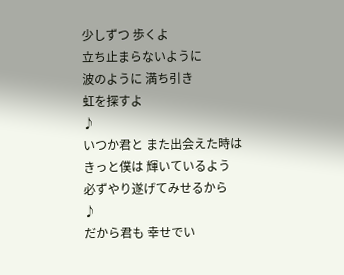少しずつ 歩くよ
立ち止まらないように
波のように 満ち引き
虹を探すよ
♪
いつか君と また出会えた時は
きっと僕は 輝いているよう
必ずやり遂げてみせるから
♪
だから君も 幸せでい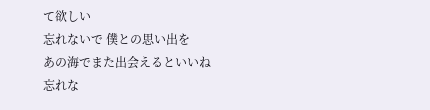て欲しい
忘れないで 僕との思い出を
あの海でまた出会えるといいね
忘れな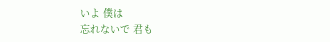いよ 僕は
忘れないで 君も